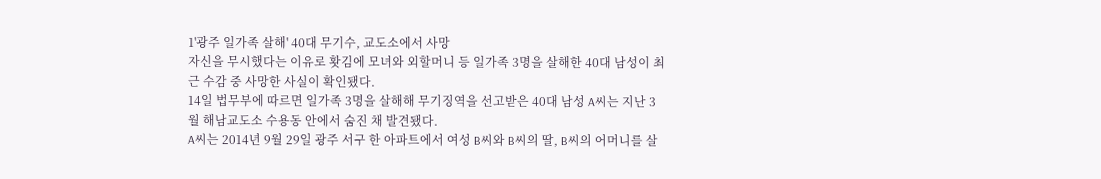1'광주 일가족 살해' 40대 무기수, 교도소에서 사망
자신을 무시했다는 이유로 홧김에 모녀와 외할머니 등 일가족 3명을 살해한 40대 남성이 최근 수감 중 사망한 사실이 확인됐다.
14일 법무부에 따르면 일가족 3명을 살해해 무기징역을 선고받은 40대 남성 A씨는 지난 3월 해남교도소 수용동 안에서 숨진 채 발견됐다.
A씨는 2014년 9월 29일 광주 서구 한 아파트에서 여성 B씨와 B씨의 딸, B씨의 어머니를 살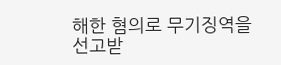해한 혐의로 무기징역을 선고받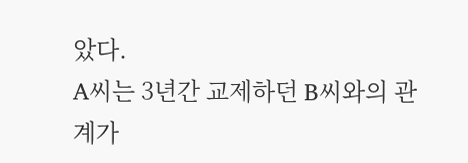았다.
A씨는 3년간 교제하던 B씨와의 관계가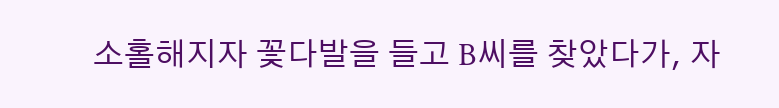소홀해지자 꽃다발을 들고 B씨를 찾았다가, 자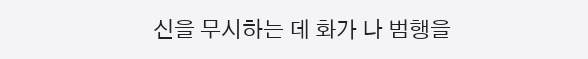신을 무시하는 데 화가 나 범행을